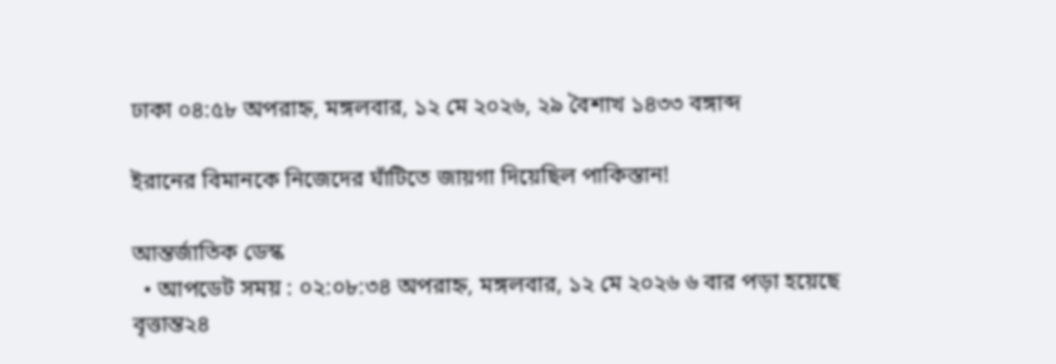ঢাকা ০৪:৫৮ অপরাহ্ন, মঙ্গলবার, ১২ মে ২০২৬, ২৯ বৈশাখ ১৪৩৩ বঙ্গাব্দ

ইরানের বিমানকে নিজেদের ঘাঁটিতে জায়গা দিয়েছিল পাকিস্তান!

আন্তর্জাতিক ডেস্ক
  • আপডেট সময় : ০২:০৮:৩৪ অপরাহ্ন, মঙ্গলবার, ১২ মে ২০২৬ ৬ বার পড়া হয়েছে
বৃত্তান্ত২৪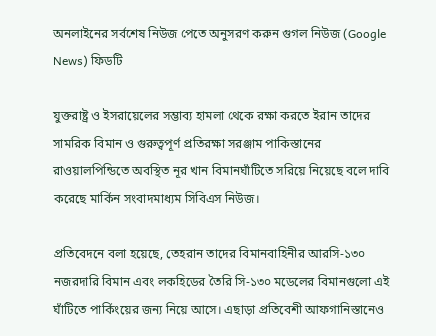অনলাইনের সর্বশেষ নিউজ পেতে অনুসরণ করুন গুগল নিউজ (Google News) ফিডটি

যুক্তরাষ্ট্র ও ইসরায়েলের সম্ভাব্য হামলা থেকে রক্ষা করতে ইরান তাদের সামরিক বিমান ও গুরুত্বপূর্ণ প্রতিরক্ষা সরঞ্জাম পাকিস্তানের রাওয়ালপিন্ডিতে অবস্থিত নূর খান বিমানঘাঁটিতে সরিয়ে নিয়েছে বলে দাবি করেছে মার্কিন সংবাদমাধ্যম সিবিএস নিউজ।

প্রতিবেদনে বলা হয়েছে, তেহরান তাদের বিমানবাহিনীর আরসি-১৩০ নজরদারি বিমান এবং লকহিডের তৈরি সি-১৩০ মডেলের বিমানগুলো এই ঘাঁটিতে পার্কিংয়ের জন্য নিয়ে আসে। এছাড়া প্রতিবেশী আফগানিস্তানেও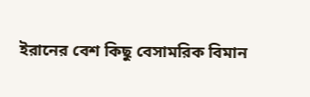ইরানের বেশ কিছু বেসামরিক বিমান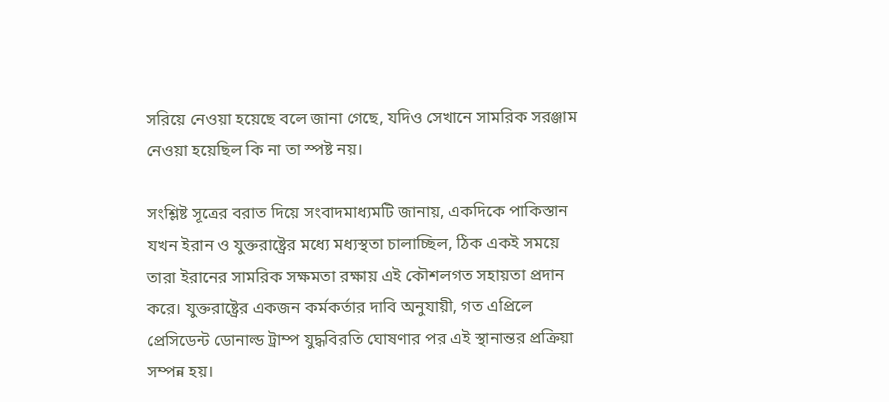সরিয়ে নেওয়া হয়েছে বলে জানা গেছে, যদিও সেখানে সামরিক সরঞ্জাম নেওয়া হয়েছিল কি না তা স্পষ্ট নয়।

সংশ্লিষ্ট সূত্রের বরাত দিয়ে সংবাদমাধ্যমটি জানায়, একদিকে পাকিস্তান যখন ইরান ও যুক্তরাষ্ট্রের মধ্যে মধ্যস্থতা চালাচ্ছিল, ঠিক একই সময়ে তারা ইরানের সামরিক সক্ষমতা রক্ষায় এই কৌশলগত সহায়তা প্রদান করে। যুক্তরাষ্ট্রের একজন কর্মকর্তার দাবি অনুযায়ী, গত এপ্রিলে প্রেসিডেন্ট ডোনাল্ড ট্রাম্প যুদ্ধবিরতি ঘোষণার পর এই স্থানান্তর প্রক্রিয়া সম্পন্ন হয়।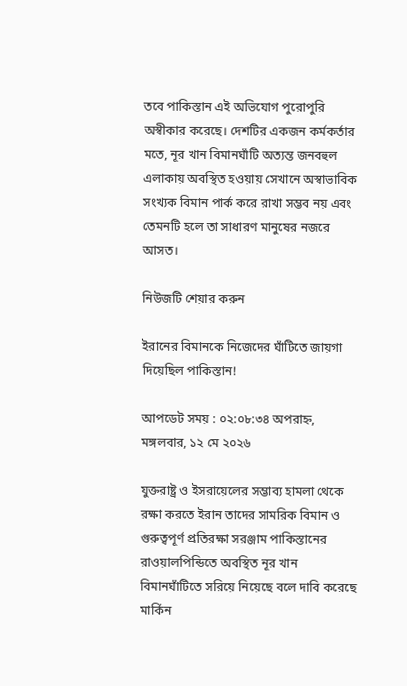তবে পাকিস্তান এই অভিযোগ পুরোপুরি অস্বীকার করেছে। দেশটির একজন কর্মকর্তার মতে, নূর খান বিমানঘাঁটি অত্যন্ত জনবহুল এলাকায় অবস্থিত হওয়ায় সেখানে অস্বাভাবিক সংখ্যক বিমান পার্ক করে রাখা সম্ভব নয় এবং তেমনটি হলে তা সাধারণ মানুষের নজরে আসত।

নিউজটি শেয়ার করুন

ইরানের বিমানকে নিজেদের ঘাঁটিতে জায়গা দিয়েছিল পাকিস্তান!

আপডেট সময় : ০২:০৮:৩৪ অপরাহ্ন, মঙ্গলবার, ১২ মে ২০২৬

যুক্তরাষ্ট্র ও ইসরায়েলের সম্ভাব্য হামলা থেকে রক্ষা করতে ইরান তাদের সামরিক বিমান ও গুরুত্বপূর্ণ প্রতিরক্ষা সরঞ্জাম পাকিস্তানের রাওয়ালপিন্ডিতে অবস্থিত নূর খান বিমানঘাঁটিতে সরিয়ে নিয়েছে বলে দাবি করেছে মার্কিন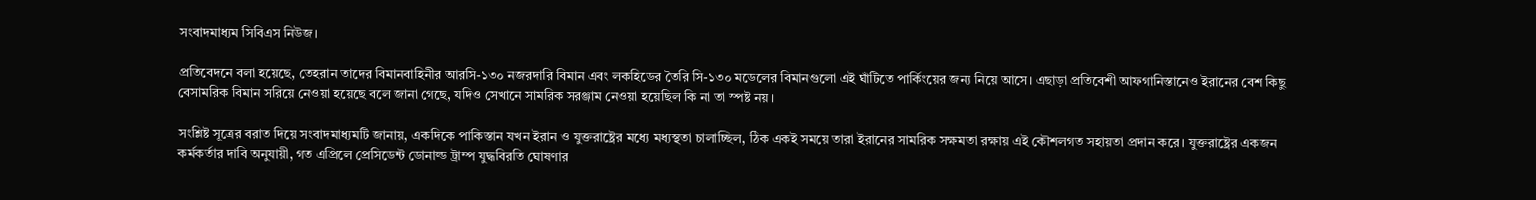সংবাদমাধ্যম সিবিএস নিউজ।

প্রতিবেদনে বলা হয়েছে, তেহরান তাদের বিমানবাহিনীর আরসি-১৩০ নজরদারি বিমান এবং লকহিডের তৈরি সি-১৩০ মডেলের বিমানগুলো এই ঘাঁটিতে পার্কিংয়ের জন্য নিয়ে আসে। এছাড়া প্রতিবেশী আফগানিস্তানেও ইরানের বেশ কিছু বেসামরিক বিমান সরিয়ে নেওয়া হয়েছে বলে জানা গেছে, যদিও সেখানে সামরিক সরঞ্জাম নেওয়া হয়েছিল কি না তা স্পষ্ট নয়।

সংশ্লিষ্ট সূত্রের বরাত দিয়ে সংবাদমাধ্যমটি জানায়, একদিকে পাকিস্তান যখন ইরান ও যুক্তরাষ্ট্রের মধ্যে মধ্যস্থতা চালাচ্ছিল, ঠিক একই সময়ে তারা ইরানের সামরিক সক্ষমতা রক্ষায় এই কৌশলগত সহায়তা প্রদান করে। যুক্তরাষ্ট্রের একজন কর্মকর্তার দাবি অনুযায়ী, গত এপ্রিলে প্রেসিডেন্ট ডোনাল্ড ট্রাম্প যুদ্ধবিরতি ঘোষণার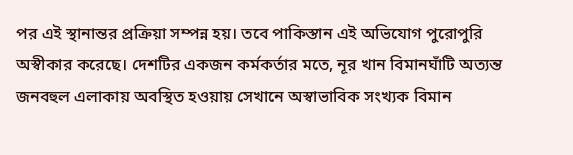পর এই স্থানান্তর প্রক্রিয়া সম্পন্ন হয়। তবে পাকিস্তান এই অভিযোগ পুরোপুরি অস্বীকার করেছে। দেশটির একজন কর্মকর্তার মতে, নূর খান বিমানঘাঁটি অত্যন্ত জনবহুল এলাকায় অবস্থিত হওয়ায় সেখানে অস্বাভাবিক সংখ্যক বিমান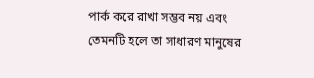পার্ক করে রাখা সম্ভব নয় এবং তেমনটি হলে তা সাধারণ মানুষের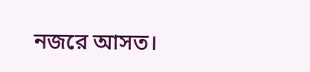নজরে আসত।